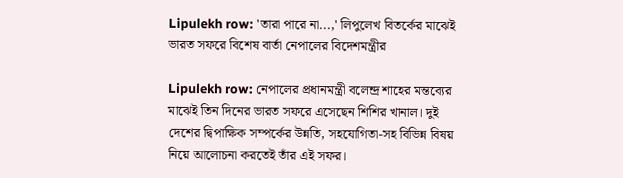Lipulekh row: 'তারা পারে না...,' লিপুলেখ বিতর্কের মাঝেই ভারত সফরে বিশেষ বার্তা নেপালের বিদেশমন্ত্রীর

Lipulekh row: নেপালের প্রধানমন্ত্রী বলেন্দ্র শাহের মন্তব্যের মাঝেই তিন দিনের ভারত সফরে এসেছেন শিশির খানাল। দুই দেশের দ্বিপাক্ষিক সম্পর্কের উন্নতি, সহযোগিতা-সহ বিভিন্ন বিষয় নিয়ে আলোচনা করতেই তাঁর এই সফর।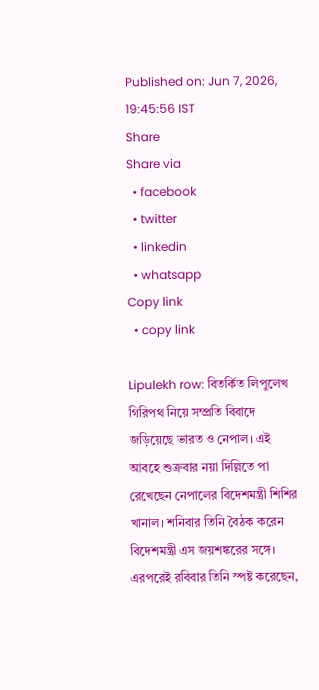Published on: Jun 7, 2026, 19:45:56 IST
Share
Share via
  • facebook
  • twitter
  • linkedin
  • whatsapp
Copy link
  • copy link

Lipulekh row: বিতর্কিত লিপুলেখ গিরিপথ নিয়ে সম্প্রতি বিবাদে জড়িয়েছে ভারত ও নেপাল। এই আবহে শুক্রবার নয়া দিল্লিতে পা রেখেছেন নেপালের বিদেশমন্ত্রী শিশির খানাল। শনিবার তিনি বৈঠক করেন বিদেশমন্ত্রী এস জয়শঙ্করের সঙ্গে। এরপরেই রবিবার তিনি স্পষ্ট করেছেন,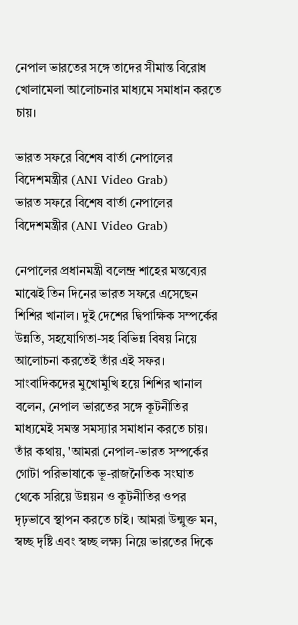নেপাল ভারতের সঙ্গে তাদের সীমান্ত বিরোধ খোলামেলা আলোচনার মাধ্যমে সমাধান করতে চায়।

ভারত সফরে বিশেষ বার্তা নেপালের বিদেশমন্ত্রীর (ANI Video Grab)
ভারত সফরে বিশেষ বার্তা নেপালের বিদেশমন্ত্রীর (ANI Video Grab)

নেপালের প্রধানমন্ত্রী বলেন্দ্র শাহের মন্তব্যের মাঝেই তিন দিনের ভারত সফরে এসেছেন শিশির খানাল। দুই দেশের দ্বিপাক্ষিক সম্পর্কের উন্নতি, সহযোগিতা-সহ বিভিন্ন বিষয় নিয়ে আলোচনা করতেই তাঁর এই সফর। সাংবাদিকদের মুখোমুখি হয়ে শিশির খানাল বলেন, নেপাল ভারতের সঙ্গে কূটনীতির মাধ্যমেই সমস্ত সমস্যার সমাধান করতে চায়। তাঁর কথায়, 'আমরা নেপাল-ভারত সম্পর্কের গোটা পরিভাষাকে ভূ-রাজনৈতিক সংঘাত থেকে সরিয়ে উন্নয়ন ও কূটনীতির ওপর দৃঢ়ভাবে স্থাপন করতে চাই। আমরা উন্মুক্ত মন, স্বচ্ছ দৃষ্টি এবং স্বচ্ছ লক্ষ্য নিয়ে ভারতের দিকে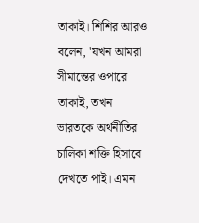তাকাই। শিশির আরও বলেন, 'যখন আমরা সীমান্তের ওপারে তাকাই, তখন ভারতকে অর্থনীতির চালিকা শক্তি হিসাবে দেখতে পাই। এমন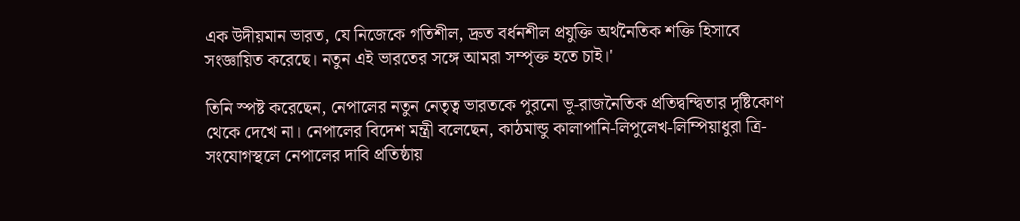এক উদীয়মান ভারত, যে নিজেকে গতিশীল, দ্রুত বর্ধনশীল প্রযুক্তি অর্থনৈতিক শক্তি হিসাবে সংজ্ঞায়িত করেছে। নতুন এই ভারতের সঙ্গে আমরা সম্পৃক্ত হতে চাই।'

তিনি স্পষ্ট করেছেন, নেপালের নতুন নেতৃত্ব ভারতকে পুরনো ভূ-রাজনৈতিক প্রতিদ্বন্দ্বিতার দৃষ্টিকোণ থেকে দেখে না। নেপালের বিদেশ মন্ত্রী বলেছেন, কাঠমান্ডু কালাপানি-লিপুলেখ-লিম্পিয়াধুরা ত্রি-সংযোগস্থলে নেপালের দাবি প্রতিষ্ঠায়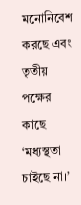মনোনিবেশ করছে এবং তৃতীয় পক্ষের কাছে ‘মধ্যস্থতা চাইছে না।’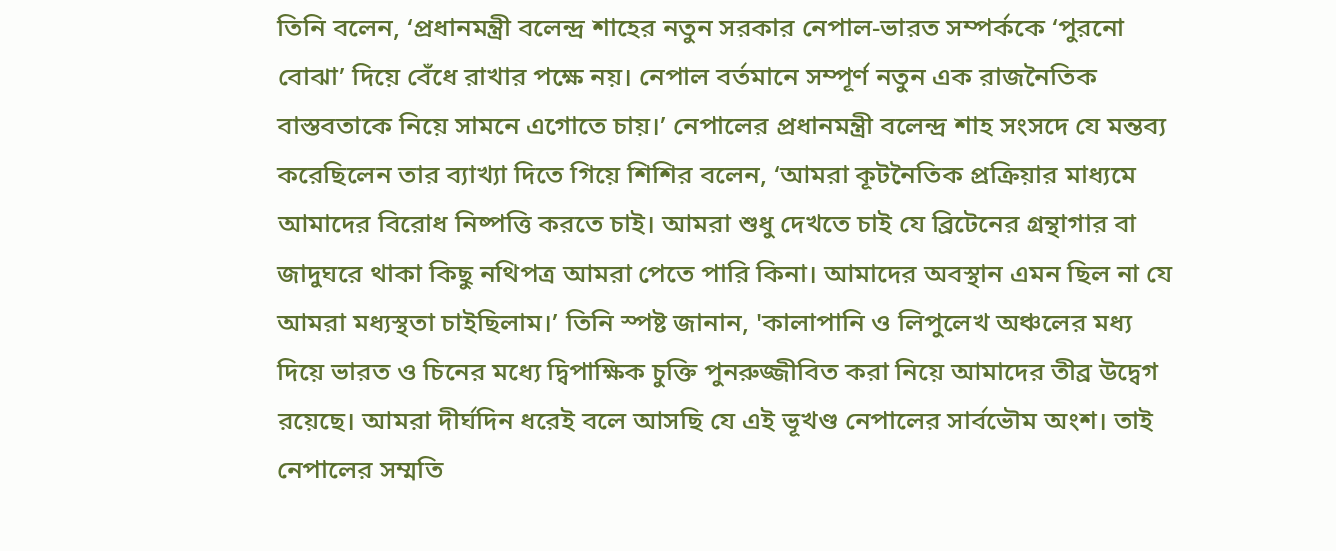তিনি বলেন, ‘প্রধানমন্ত্রী বলেন্দ্র শাহের নতুন সরকার নেপাল-ভারত সম্পর্ককে ‘পুরনো বোঝা’ দিয়ে বেঁধে রাখার পক্ষে নয়। নেপাল বর্তমানে সম্পূর্ণ নতুন এক রাজনৈতিক বাস্তবতাকে নিয়ে সামনে এগোতে চায়।’ নেপালের প্রধানমন্ত্রী বলেন্দ্র শাহ সংসদে যে মন্তব্য করেছিলেন তার ব্যাখ্যা দিতে গিয়ে শিশির বলেন, ‘আমরা কূটনৈতিক প্রক্রিয়ার মাধ্যমে আমাদের বিরোধ নিষ্পত্তি করতে চাই। আমরা শুধু দেখতে চাই যে ব্রিটেনের গ্রন্থাগার বা জাদুঘরে থাকা কিছু নথিপত্র আমরা পেতে পারি কিনা। আমাদের অবস্থান এমন ছিল না যে আমরা মধ্যস্থতা চাইছিলাম।’ তিনি স্পষ্ট জানান, 'কালাপানি ও লিপুলেখ অঞ্চলের মধ্য দিয়ে ভারত ও চিনের মধ্যে দ্বিপাক্ষিক চুক্তি পুনরুজ্জীবিত করা নিয়ে আমাদের তীব্র উদ্বেগ রয়েছে। আমরা দীর্ঘদিন ধরেই বলে আসছি যে এই ভূখণ্ড নেপালের সার্বভৌম অংশ। তাই নেপালের সম্মতি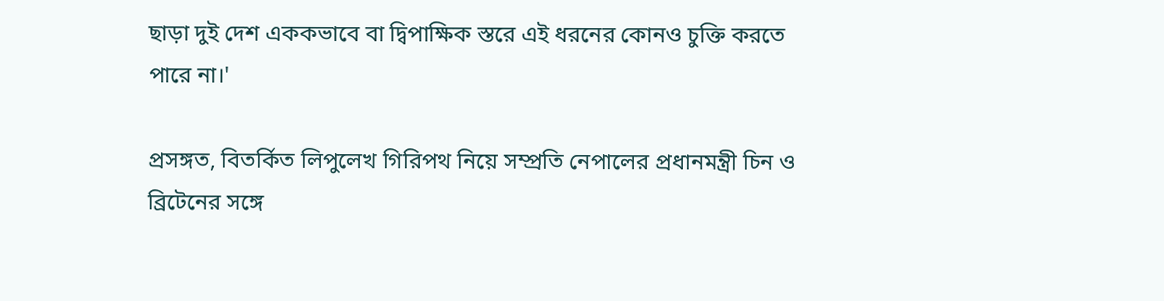ছাড়া দুই দেশ এককভাবে বা দ্বিপাক্ষিক স্তরে এই ধরনের কোনও চুক্তি করতে পারে না।'

প্রসঙ্গত, বিতর্কিত লিপুলেখ গিরিপথ নিয়ে সম্প্রতি নেপালের প্রধানমন্ত্রী চিন ও ব্রিটেনের সঙ্গে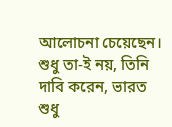আলোচনা চেয়েছেন। শুধু তা-ই নয়, তিনি দাবি করেন, ভারত শুধু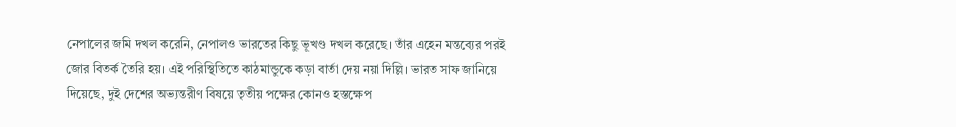নেপালের জমি দখল করেনি, নেপালও ভারতের কিছু ভূখণ্ড দখল করেছে। তাঁর এহেন মন্তব্যের পরই জোর বিতর্ক তৈরি হয়। এই পরিস্থিতিতে কাঠমান্ডুকে কড়া বার্তা দেয় নয়া দিল্লি। ভারত সাফ জানিয়ে দিয়েছে, দুই দেশের অভ্যন্তরীণ বিষয়ে তৃতীয় পক্ষের কোনও হস্তক্ষেপ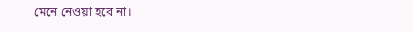মেনে নেওয়া হবে না।